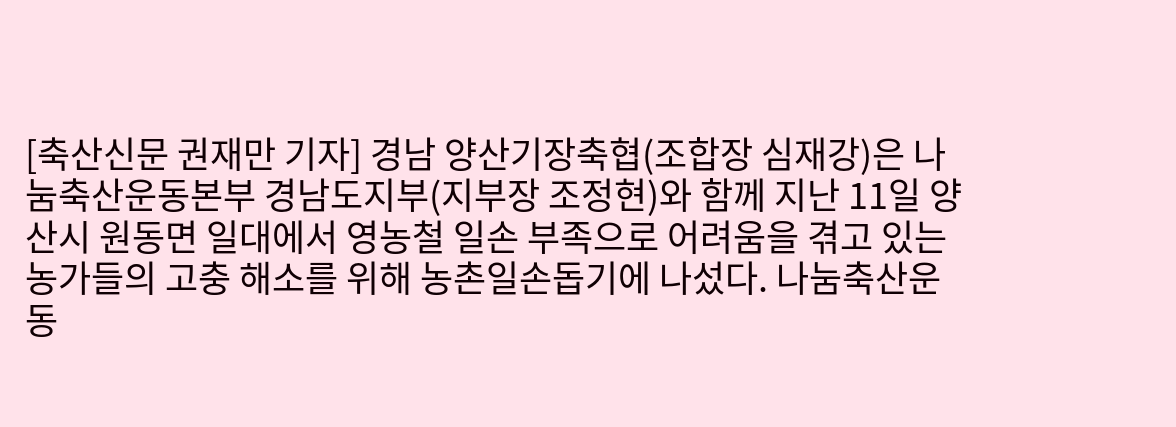[축산신문 권재만 기자] 경남 양산기장축협(조합장 심재강)은 나눔축산운동본부 경남도지부(지부장 조정현)와 함께 지난 11일 양산시 원동면 일대에서 영농철 일손 부족으로 어려움을 겪고 있는 농가들의 고충 해소를 위해 농촌일손돕기에 나섰다. 나눔축산운동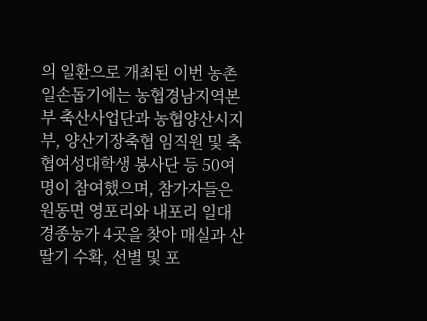의 일환으로 개최된 이번 농촌일손돕기에는 농협경남지역본부 축산사업단과 농협양산시지부, 양산기장축협 임직원 및 축협여성대학생 봉사단 등 50여명이 참여했으며, 참가자들은 원동면 영포리와 내포리 일대 경종농가 4곳을 찾아 매실과 산딸기 수확, 선별 및 포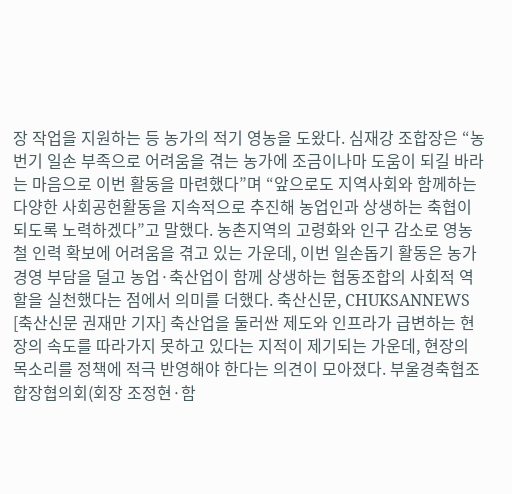장 작업을 지원하는 등 농가의 적기 영농을 도왔다. 심재강 조합장은 “농번기 일손 부족으로 어려움을 겪는 농가에 조금이나마 도움이 되길 바라는 마음으로 이번 활동을 마련했다”며 “앞으로도 지역사회와 함께하는 다양한 사회공헌활동을 지속적으로 추진해 농업인과 상생하는 축협이 되도록 노력하겠다”고 말했다. 농촌지역의 고령화와 인구 감소로 영농철 인력 확보에 어려움을 겪고 있는 가운데, 이번 일손돕기 활동은 농가 경영 부담을 덜고 농업·축산업이 함께 상생하는 협동조합의 사회적 역할을 실천했다는 점에서 의미를 더했다. 축산신문, CHUKSANNEWS
[축산신문 권재만 기자] 축산업을 둘러싼 제도와 인프라가 급변하는 현장의 속도를 따라가지 못하고 있다는 지적이 제기되는 가운데, 현장의 목소리를 정책에 적극 반영해야 한다는 의견이 모아졌다. 부울경축협조합장협의회(회장 조정현·함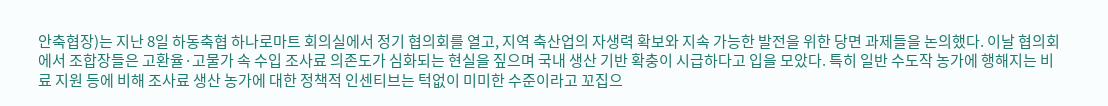안축협장)는 지난 8일 하동축협 하나로마트 회의실에서 정기 협의회를 열고, 지역 축산업의 자생력 확보와 지속 가능한 발전을 위한 당면 과제들을 논의했다. 이날 협의회에서 조합장들은 고환율·고물가 속 수입 조사료 의존도가 심화되는 현실을 짚으며 국내 생산 기반 확충이 시급하다고 입을 모았다. 특히 일반 수도작 농가에 행해지는 비료 지원 등에 비해 조사료 생산 농가에 대한 정책적 인센티브는 턱없이 미미한 수준이라고 꼬집으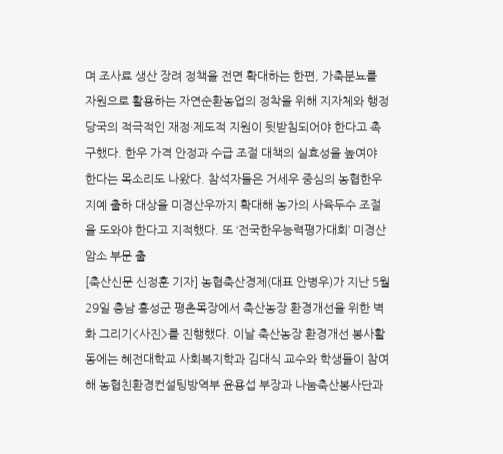며 조사료 생산 장려 정책을 전면 확대하는 한편, 가축분뇨를 자원으로 활용하는 자연순환농업의 정착을 위해 지자체와 행정 당국의 적극적인 재정·제도적 지원이 뒷받침되어야 한다고 촉구했다. 한우 가격 안정과 수급 조절 대책의 실효성을 높여야 한다는 목소리도 나왔다. 참석자들은 거세우 중심의 농협한우지예 출하 대상을 미경산우까지 확대해 농가의 사육두수 조절을 도와야 한다고 지적했다. 또 ‘전국한우능력평가대회’ 미경산암소 부문 출
[축산신문 신정훈 기자] 농협축산경제(대표 안병우)가 지난 5월 29일 충남 홍성군 평촌목장에서 축산농장 환경개선을 위한 벽화 그리기<사진>를 진행했다. 이날 축산농장 환경개선 봉사활동에는 혜전대학교 사회복지학과 김대식 교수와 학생들이 참여해 농협친환경컨설팅방역부 윤용섭 부장과 나눔축산봉사단과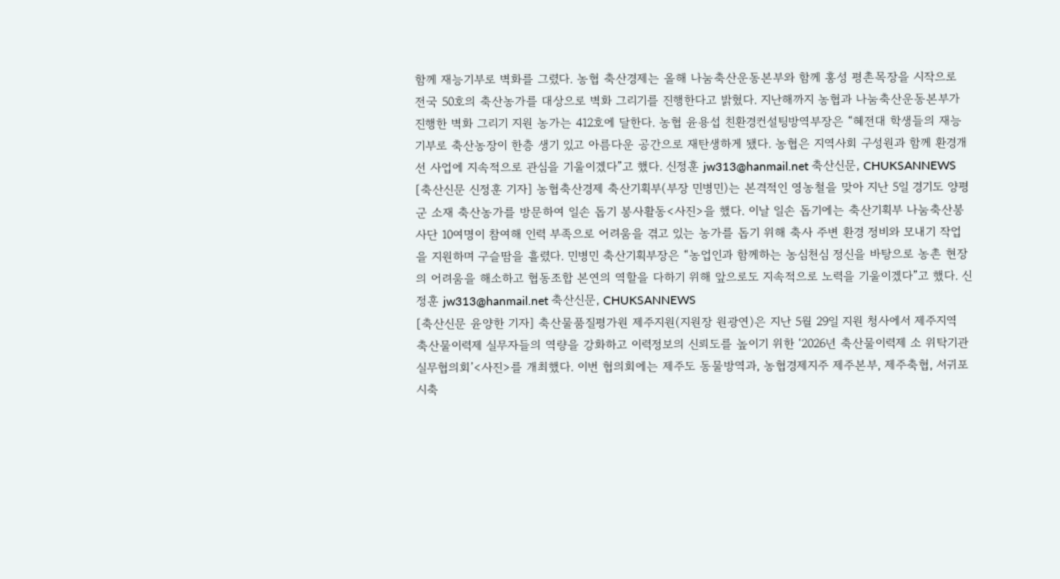함께 재능기부로 벽화를 그렸다. 농협 축산경제는 올해 나눔축산운동본부와 함께 홍성 평촌목장을 시작으로 전국 50호의 축산농가를 대상으로 벽화 그리기를 진행한다고 밝혔다. 지난해까지 농협과 나눔축산운동본부가 진행한 벽화 그리기 지원 농가는 412호에 달한다. 농협 윤용섭 친환경컨설팅방역부장은 “혜전대 학생들의 재능기부로 축산농장이 한층 생기 있고 아름다운 공간으로 재탄생하게 됐다. 농협은 지역사회 구성원과 함께 환경개선 사업에 지속적으로 관심을 기울이겠다”고 했다. 신정훈 jw313@hanmail.net 축산신문, CHUKSANNEWS
[축산신문 신정훈 기자] 농협축산경제 축산기획부(부장 민병민)는 본격적인 영농철을 맞아 지난 5일 경기도 양평군 소재 축산농가를 방문하여 일손 돕기 봉사활동<사진>을 했다. 이날 일손 돕기에는 축산기획부 나눔축산봉사단 10여명이 참여해 인력 부족으로 어려움을 겪고 있는 농가를 돕기 위해 축사 주변 환경 정비와 모내기 작업을 지원하며 구슬땀을 흘렸다. 민병민 축산기획부장은 “농업인과 함께하는 농심천심 정신을 바탕으로 농촌 현장의 어려움을 해소하고 협동조합 본연의 역할을 다하기 위해 앞으로도 지속적으로 노력을 기울이겠다”고 했다. 신정훈 jw313@hanmail.net 축산신문, CHUKSANNEWS
[축산신문 윤양한 기자] 축산물품질평가원 제주지원(지원장 원광연)은 지난 5월 29일 지원 청사에서 제주지역 축산물이력제 실무자들의 역량을 강화하고 이력정보의 신뢰도를 높이기 위한 ‘2026년 축산물이력제 소 위탁기관 실무협의회’<사진>를 개최했다. 이번 협의회에는 제주도 동물방역과, 농협경제지주 제주본부, 제주축협, 서귀포시축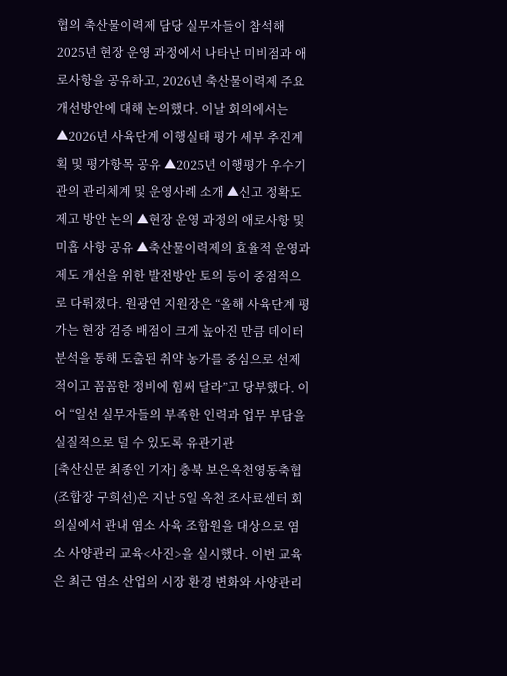협의 축산물이력제 담당 실무자들이 참석해 2025년 현장 운영 과정에서 나타난 미비점과 애로사항을 공유하고, 2026년 축산물이력제 주요 개선방안에 대해 논의했다. 이날 회의에서는 ▲2026년 사육단계 이행실태 평가 세부 추진계획 및 평가항목 공유 ▲2025년 이행평가 우수기관의 관리체계 및 운영사례 소개 ▲신고 정확도 제고 방안 논의 ▲현장 운영 과정의 애로사항 및 미흡 사항 공유 ▲축산물이력제의 효율적 운영과 제도 개선을 위한 발전방안 토의 등이 중점적으로 다뤄졌다. 원광연 지원장은 “올해 사육단계 평가는 현장 검증 배점이 크게 높아진 만큼 데이터 분석을 통해 도출된 취약 농가를 중심으로 선제적이고 꼼꼼한 정비에 힘써 달라”고 당부했다. 이어 “일선 실무자들의 부족한 인력과 업무 부담을 실질적으로 덜 수 있도록 유관기관
[축산신문 최종인 기자] 충북 보은옥천영동축협(조합장 구희선)은 지난 5일 옥천 조사료센터 회의실에서 관내 염소 사육 조합원을 대상으로 염소 사양관리 교육<사진>을 실시했다. 이번 교육은 최근 염소 산업의 시장 환경 변화와 사양관리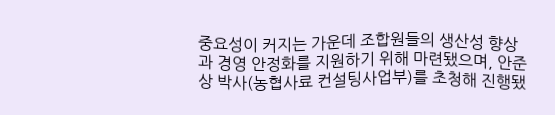중요성이 커지는 가운데 조합원들의 생산성 향상과 경영 안정화를 지원하기 위해 마련됐으며, 안준상 박사(농협사료 컨설팅사업부)를 초청해 진행됐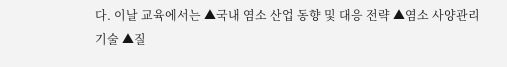다. 이날 교육에서는 ▲국내 염소 산업 동향 및 대응 전략 ▲염소 사양관리 기술 ▲질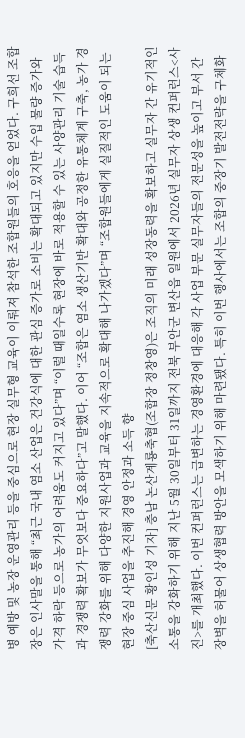병 예방 및 농장 운영관리 등을 중심으로 현장 실무형 교육이 이뤄져 참석한 조합원들의 호응을 얻었다. 구희선 조합장은 인사말을 통해 “최근 국내 염소 산업은 건강식에 대한 관심 증가로 소비는 확대되고 있지만 수입 물량 증가와 가격 하락 등으로 농가의 어려움도 커지고 있다”며 “이럴 때일수록 현장에 바로 적용할 수 있는 사양관리 기술 습득과 경쟁력 확보가 무엇보다 중요하다”고 말했다. 이어 “조합은 염소 생산기반 확대와 공정한 유통체계 구축, 농가 경쟁력 강화를 위해 다양한 지원사업과 교육을 지속적으로 확대해 나가겠다”며 “조합원들에게 실질적인 도움이 되는 현장 중심 사업을 추진해 경영 안정과 소득 향
[축산신문 황인성 기자] 충남 논산계룡축협(조합장 정창영)은 조직의 미래 성장동력을 확보하고 실무자 간 유기적인 소통을 강화하기 위해 지난 5월 30일부터 31일까지 전북 부안군 변산읍 일원에서 2026년 실무자 상생 컨퍼런스<사진>를 개최했다. 이번 컨퍼런스는 급변하는 경영환경에 대응해 각 사업 부문 실무자들의 전문성을 높이고 부서 간 장벽을 허물어 상생협력 방안을 모색하기 위해 마련됐다. 특히 이번 행사에서는 조합의 중장기 발전전략을 구체화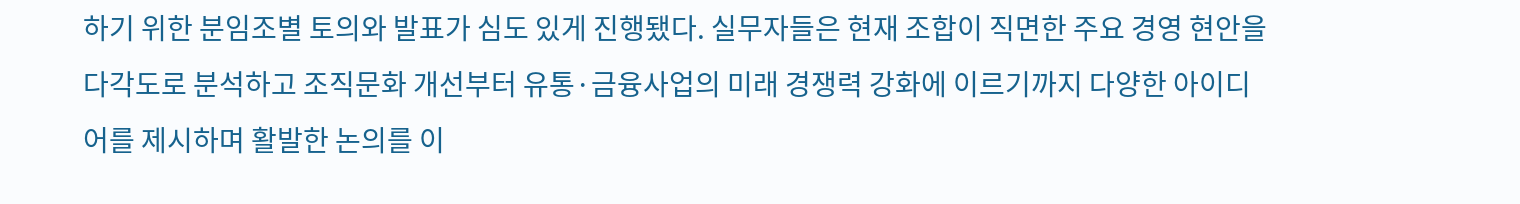하기 위한 분임조별 토의와 발표가 심도 있게 진행됐다. 실무자들은 현재 조합이 직면한 주요 경영 현안을 다각도로 분석하고 조직문화 개선부터 유통·금융사업의 미래 경쟁력 강화에 이르기까지 다양한 아이디어를 제시하며 활발한 논의를 이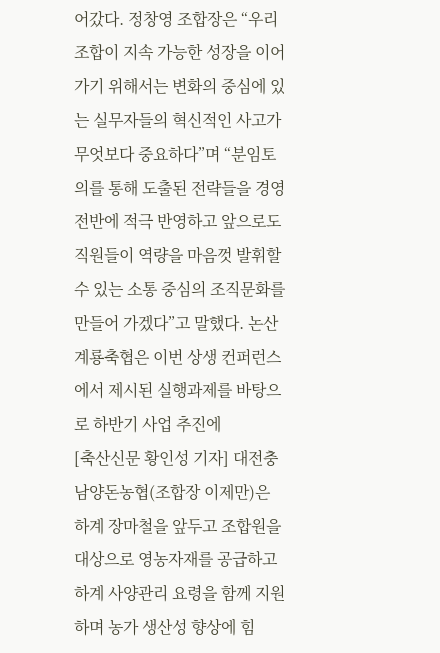어갔다. 정창영 조합장은 “우리 조합이 지속 가능한 성장을 이어가기 위해서는 변화의 중심에 있는 실무자들의 혁신적인 사고가 무엇보다 중요하다”며 “분임토의를 통해 도출된 전략들을 경영 전반에 적극 반영하고 앞으로도 직원들이 역량을 마음껏 발휘할 수 있는 소통 중심의 조직문화를 만들어 가겠다”고 말했다. 논산계룡축협은 이번 상생 컨퍼런스에서 제시된 실행과제를 바탕으로 하반기 사업 추진에
[축산신문 황인성 기자] 대전충남양돈농협(조합장 이제만)은 하계 장마철을 앞두고 조합원을 대상으로 영농자재를 공급하고 하계 사양관리 요령을 함께 지원하며 농가 생산성 향상에 힘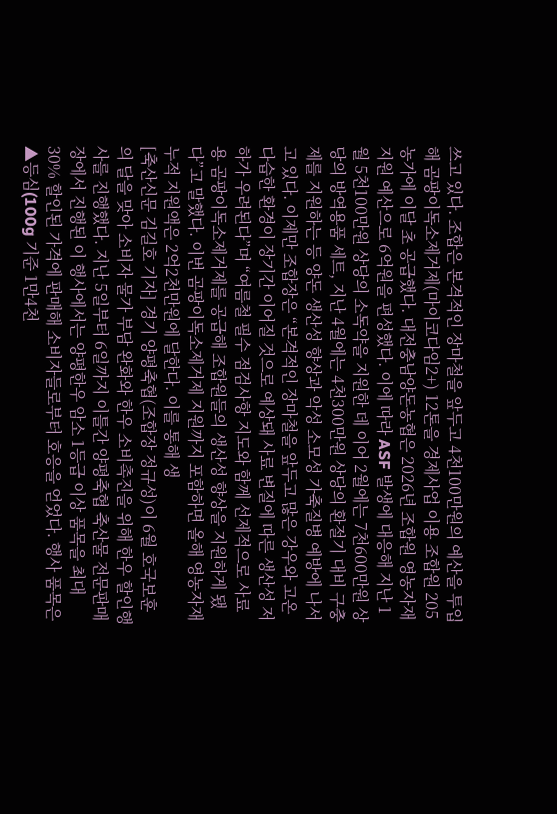쓰고 있다. 조합은 본격적인 장마철을 앞두고 4천100만원의 예산을 투입해 곰팡이독소제거제(마이코다임2+) 12톤을 경제사업 이용 조합원 205농가에 이달 초 공급했다. 대전충남양돈농협은 2026년 조합원 영농자재 지원 예산으로 6억원을 편성했다. 이에 따라 ASF 발생에 대응해 지난 1월 5천100만원 상당의 소독약을 지원한 데 이어 2월에는 7천600만원 상당의 방역용품 세트, 지난 4월에는 4천300만원 상당의 환절기 대비 구충제를 지원하는 등 양돈 생산성 향상과 악성 소모성 가축질병 예방에 나서고 있다. 이제만 조합장은 “본격적인 장마철을 앞두고 많은 강우와 고온다습한 환경이 장기간 이어질 것으로 예상돼 사료 변질에 따른 생산성 저하가 우려된다”며 “여름철 필수 점검사항 지도와 함께 선제적으로 사료용 곰팡이독소제거제를 공급해 조합원들의 생산성 향상을 지원하게 됐다”고 말했다. 이번 곰팡이독소제거제 지원까지 포함하면 올해 영농자재 누적 지원액은 2억2천만원에 달한다. 이를 통해 생
[축산신문 김길호 기자] 경기 양평축협(조합장 정규성)이 6월 호국보훈의 달을 맞아 소비자 물가 부담 완화와 한우 소비촉진을 위해 한우 할인행사를 진행했다. 지난 5일부터 6일까지 이틀간 양평축협 축산물 전문판매장에서 진행된 이 행사에서는 양평한우 암소 1등급 이상 품목을 최대 30% 할인된 가격에 판매해 소비자들로부터 호응을 얻었다. 행사 품목은 ▲등심(100g 기준 1만4천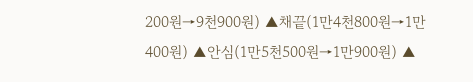200원→9천900원) ▲채끝(1만4천800원→1만400원) ▲안심(1만5천500원→1만900원) ▲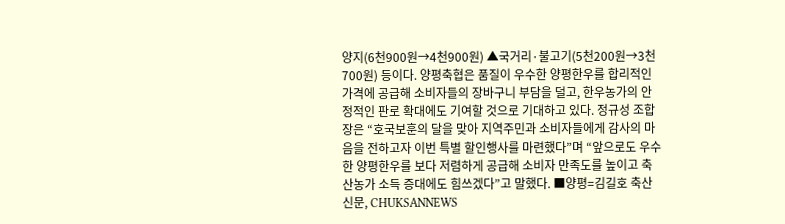양지(6천900원→4천900원) ▲국거리·불고기(5천200원→3천700원) 등이다. 양평축협은 품질이 우수한 양평한우를 합리적인 가격에 공급해 소비자들의 장바구니 부담을 덜고, 한우농가의 안정적인 판로 확대에도 기여할 것으로 기대하고 있다. 정규성 조합장은 “호국보훈의 달을 맞아 지역주민과 소비자들에게 감사의 마음을 전하고자 이번 특별 할인행사를 마련했다”며 “앞으로도 우수한 양평한우를 보다 저렴하게 공급해 소비자 만족도를 높이고 축산농가 소득 증대에도 힘쓰겠다”고 말했다. ■양평=김길호 축산신문, CHUKSANNEWS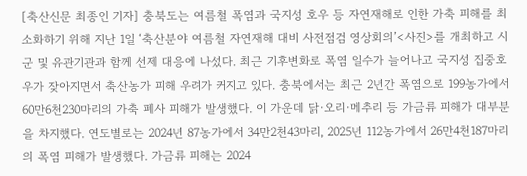[축산신문 최종인 기자] 충북도는 여름철 폭염과 국지성 호우 등 자연재해로 인한 가축 피해를 최소화하기 위해 지난 1일 ‘축산분야 여름철 자연재해 대비 사전점검 영상회의’<사진>를 개최하고 시군 및 유관기관과 함께 선제 대응에 나섰다. 최근 기후변화로 폭염 일수가 늘어나고 국지성 집중호우가 잦아지면서 축산농가 피해 우려가 커지고 있다. 충북에서는 최근 2년간 폭염으로 199농가에서 60만6천230마리의 가축 폐사 피해가 발생했다. 이 가운데 닭·오리·메추리 등 가금류 피해가 대부분을 차지했다. 연도별로는 2024년 87농가에서 34만2천43마리, 2025년 112농가에서 26만4천187마리의 폭염 피해가 발생했다. 가금류 피해는 2024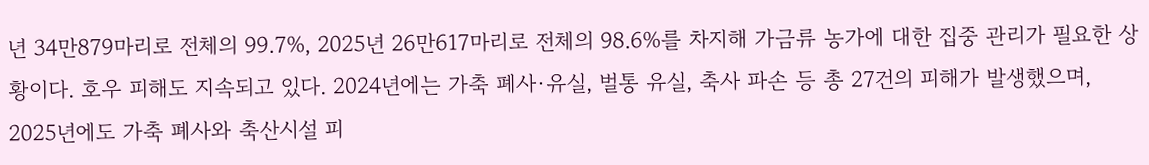년 34만879마리로 전체의 99.7%, 2025년 26만617마리로 전체의 98.6%를 차지해 가금류 농가에 대한 집중 관리가 필요한 상황이다. 호우 피해도 지속되고 있다. 2024년에는 가축 폐사·유실, 벌통 유실, 축사 파손 등 총 27건의 피해가 발생했으며, 2025년에도 가축 폐사와 축산시설 피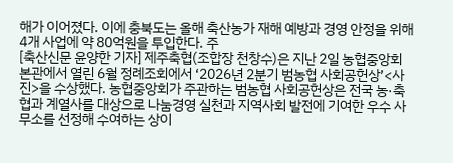해가 이어졌다. 이에 충북도는 올해 축산농가 재해 예방과 경영 안정을 위해 4개 사업에 약 80억원을 투입한다. 주
[축산신문 윤양한 기자] 제주축협(조합장 천창수)은 지난 2일 농협중앙회 본관에서 열린 6월 정례조회에서 ‘2026년 2분기 범농협 사회공헌상’<사진>을 수상했다. 농협중앙회가 주관하는 범농협 사회공헌상은 전국 농·축협과 계열사를 대상으로 나눔경영 실천과 지역사회 발전에 기여한 우수 사무소를 선정해 수여하는 상이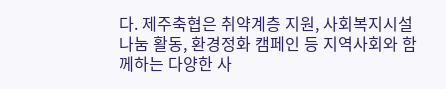다. 제주축협은 취약계층 지원, 사회복지시설 나눔 활동, 환경정화 캠페인 등 지역사회와 함께하는 다양한 사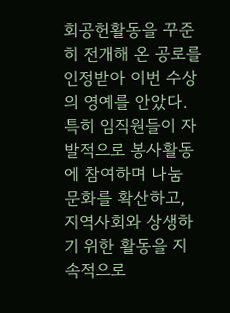회공헌활동을 꾸준히 전개해 온 공로를 인정받아 이번 수상의 영예를 안았다. 특히 임직원들이 자발적으로 봉사활동에 참여하며 나눔 문화를 확산하고, 지역사회와 상생하기 위한 활동을 지속적으로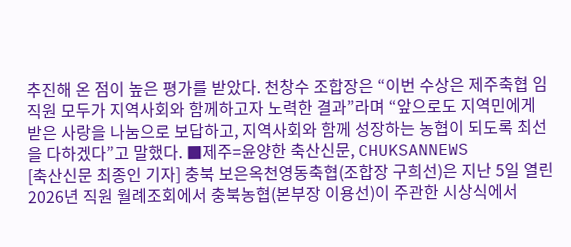추진해 온 점이 높은 평가를 받았다. 천창수 조합장은 “이번 수상은 제주축협 임직원 모두가 지역사회와 함께하고자 노력한 결과”라며 “앞으로도 지역민에게 받은 사랑을 나눔으로 보답하고, 지역사회와 함께 성장하는 농협이 되도록 최선을 다하겠다”고 말했다. ■제주=윤양한 축산신문, CHUKSANNEWS
[축산신문 최종인 기자] 충북 보은옥천영동축협(조합장 구희선)은 지난 5일 열린 2026년 직원 월례조회에서 충북농협(본부장 이용선)이 주관한 시상식에서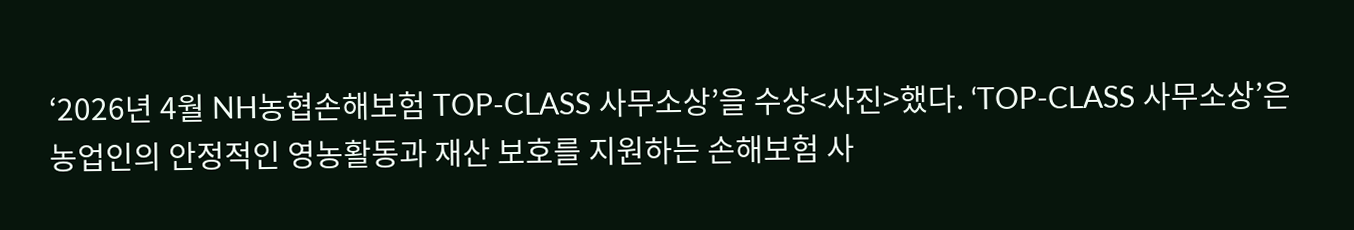‘2026년 4월 NH농협손해보험 TOP-CLASS 사무소상’을 수상<사진>했다. ‘TOP-CLASS 사무소상’은 농업인의 안정적인 영농활동과 재산 보호를 지원하는 손해보험 사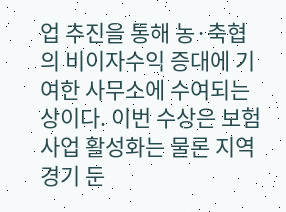업 추진을 통해 농·축협의 비이자수익 증대에 기여한 사무소에 수여되는 상이다. 이번 수상은 보험사업 활성화는 물론 지역경기 둔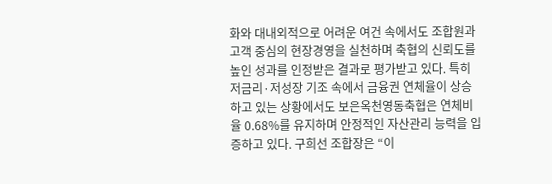화와 대내외적으로 어려운 여건 속에서도 조합원과 고객 중심의 현장경영을 실천하며 축협의 신뢰도를 높인 성과를 인정받은 결과로 평가받고 있다. 특히 저금리·저성장 기조 속에서 금융권 연체율이 상승하고 있는 상황에서도 보은옥천영동축협은 연체비율 0.68%를 유지하며 안정적인 자산관리 능력을 입증하고 있다. 구희선 조합장은 “이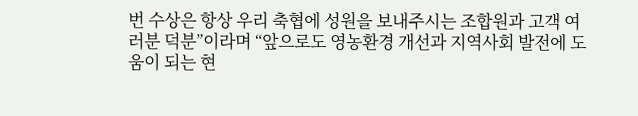번 수상은 항상 우리 축협에 성원을 보내주시는 조합원과 고객 여러분 덕분”이라며 “앞으로도 영농환경 개선과 지역사회 발전에 도움이 되는 현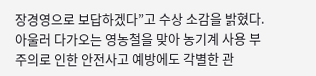장경영으로 보답하겠다”고 수상 소감을 밝혔다. 아울러 다가오는 영농철을 맞아 농기계 사용 부주의로 인한 안전사고 예방에도 각별한 관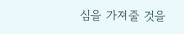심을 가져줄 것을